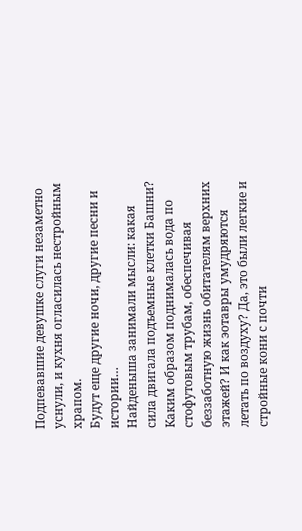Подпевавшие девушке слуги незаметно уснули, и кухня огласилась нестройным храпом.
Будут еще другие ночи, другие песни и истории…
Найденыша занимали мысли: какая сила двигала подъемные клетки Башни? Каким образом поднималась вода по стофутовым трубам, обеспечивая беззаботную жизнь обитателям верхних этажей? И как эотавры умудряются летать по воздуху? Да, это были легкие и стройные кони с почти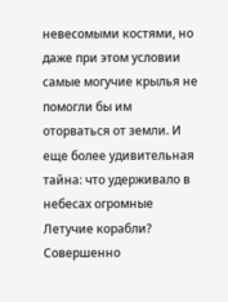невесомыми костями, но даже при этом условии самые могучие крылья не помогли бы им оторваться от земли. И еще более удивительная тайна: что удерживало в небесах огромные Летучие корабли?
Совершенно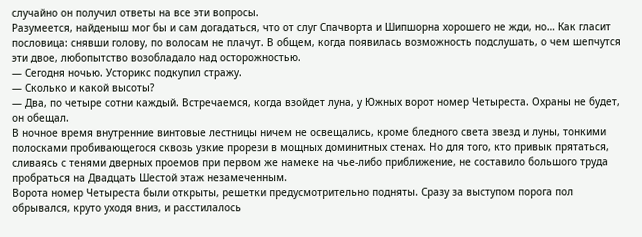случайно он получил ответы на все эти вопросы.
Разумеется, найденыш мог бы и сам догадаться, что от слуг Спачворта и Шипшорна хорошего не жди, но… Как гласит пословица: снявши голову, по волосам не плачут. В общем, когда появилась возможность подслушать, о чем шепчутся эти двое, любопытство возобладало над осторожностью.
— Сегодня ночью. Усторикс подкупил стражу.
— Сколько и какой высоты?
— Два, по четыре сотни каждый. Встречаемся, когда взойдет луна, у Южных ворот номер Четыреста. Охраны не будет, он обещал.
В ночное время внутренние винтовые лестницы ничем не освещались, кроме бледного света звезд и луны, тонкими полосками пробивающегося сквозь узкие прорези в мощных доминитных стенах. Но для того, кто привык прятаться, сливаясь с тенями дверных проемов при первом же намеке на чье-либо приближение, не составило большого труда пробраться на Двадцать Шестой этаж незамеченным.
Ворота номер Четыреста были открыты, решетки предусмотрительно подняты. Сразу за выступом порога пол обрывался, круто уходя вниз, и расстилалось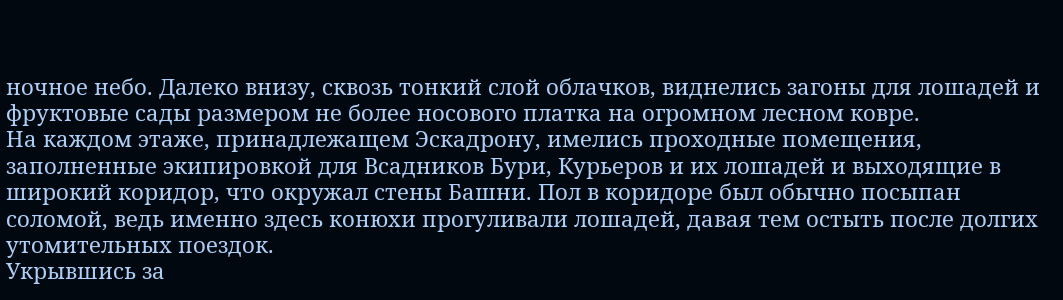ночное небо. Далеко внизу, сквозь тонкий слой облачков, виднелись загоны для лошадей и фруктовые сады размером не более носового платка на огромном лесном ковре.
На каждом этаже, принадлежащем Эскадрону, имелись проходные помещения, заполненные экипировкой для Всадников Бури, Курьеров и их лошадей и выходящие в широкий коридор, что окружал стены Башни. Пол в коридоре был обычно посыпан соломой, ведь именно здесь конюхи прогуливали лошадей, давая тем остыть после долгих утомительных поездок.
Укрывшись за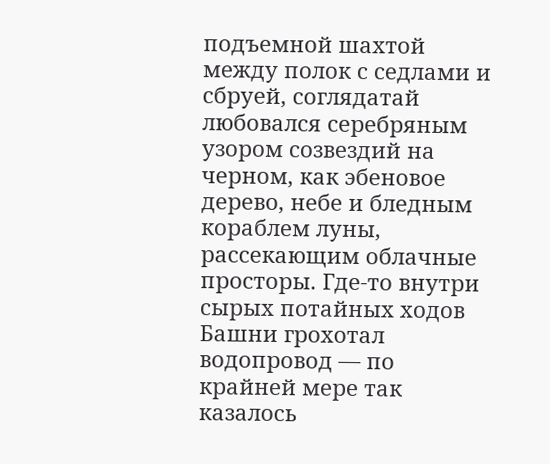подъемной шахтой между полок с седлами и сбруей, соглядатай любовался серебряным узором созвездий на черном, как эбеновое дерево, небе и бледным кораблем луны, рассекающим облачные просторы. Где-то внутри сырых потайных ходов Башни грохотал водопровод — по крайней мере так казалось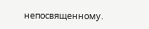непосвященному.